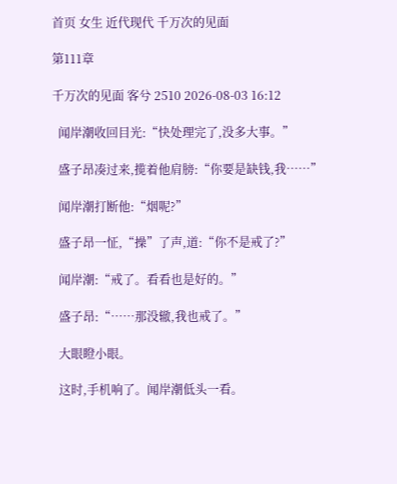首页 女生 近代现代 千万次的见面

第111章

千万次的见面 客兮 2510 2026-08-03 16:12

  闻岸潮收回目光:“快处理完了,没多大事。”

  盛子昂凑过来,揽着他肩膀:“你要是缺钱,我……”

  闻岸潮打断他:“烟呢?”

  盛子昂一怔,“操”了声,道:“你不是戒了?”

  闻岸潮:“戒了。看看也是好的。”

  盛子昂:“……那没辙,我也戒了。”

  大眼瞪小眼。

  这时,手机响了。闻岸潮低头一看。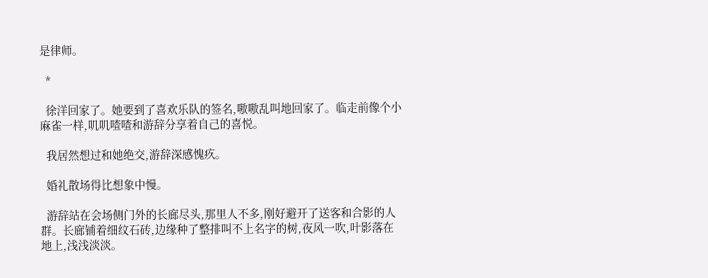是律师。

  *

  徐洋回家了。她要到了喜欢乐队的签名,嗷嗷乱叫地回家了。临走前像个小麻雀一样,叽叽喳喳和游辞分享着自己的喜悦。

  我居然想过和她绝交,游辞深感愧疚。

  婚礼散场得比想象中慢。

  游辞站在会场侧门外的长廊尽头,那里人不多,刚好避开了送客和合影的人群。长廊铺着细纹石砖,边缘种了整排叫不上名字的树,夜风一吹,叶影落在地上,浅浅淡淡。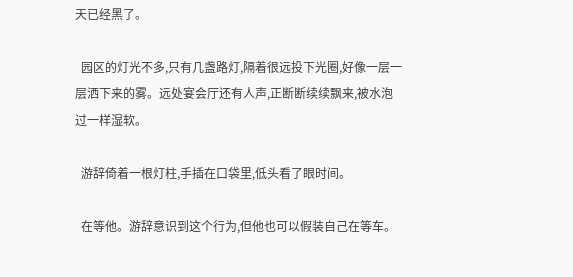天已经黑了。

  园区的灯光不多,只有几盏路灯,隔着很远投下光圈,好像一层一层洒下来的雾。远处宴会厅还有人声,正断断续续飘来,被水泡过一样湿软。

  游辞倚着一根灯柱,手插在口袋里,低头看了眼时间。

  在等他。游辞意识到这个行为,但他也可以假装自己在等车。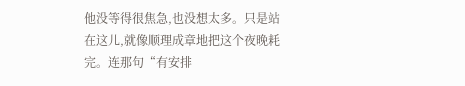他没等得很焦急,也没想太多。只是站在这儿,就像顺理成章地把这个夜晚耗完。连那句“有安排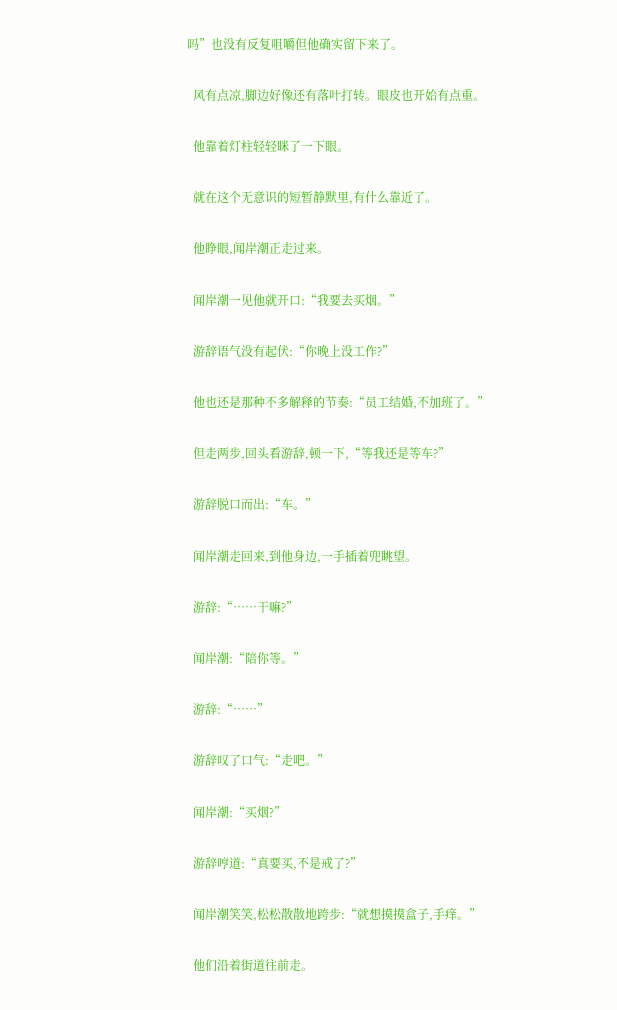吗”也没有反复咀嚼但他确实留下来了。

  风有点凉,脚边好像还有落叶打转。眼皮也开始有点重。

  他靠着灯柱轻轻眯了一下眼。

  就在这个无意识的短暂静默里,有什么靠近了。

  他睁眼,闻岸潮正走过来。

  闻岸潮一见他就开口:“我要去买烟。”

  游辞语气没有起伏:“你晚上没工作?”

  他也还是那种不多解释的节奏:“员工结婚,不加班了。”

  但走两步,回头看游辞,顿一下,“等我还是等车?”

  游辞脱口而出:“车。”

  闻岸潮走回来,到他身边,一手插着兜眺望。

  游辞:“……干嘛?”

  闻岸潮:“陪你等。”

  游辞:“……”

  游辞叹了口气:“走吧。”

  闻岸潮:“买烟?”

  游辞哼道:“真要买,不是戒了?”

  闻岸潮笑笑,松松散散地跨步:“就想摸摸盒子,手痒。”

  他们沿着街道往前走。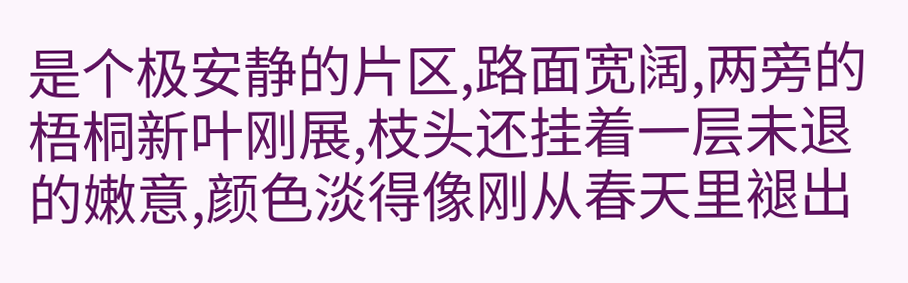是个极安静的片区,路面宽阔,两旁的梧桐新叶刚展,枝头还挂着一层未退的嫩意,颜色淡得像刚从春天里褪出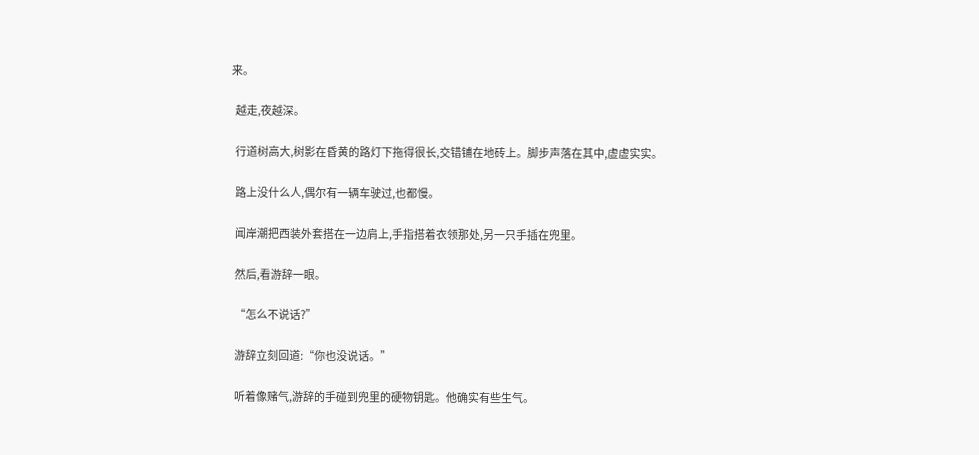来。

  越走,夜越深。

  行道树高大,树影在昏黄的路灯下拖得很长,交错铺在地砖上。脚步声落在其中,虚虚实实。

  路上没什么人,偶尔有一辆车驶过,也都慢。

  闻岸潮把西装外套搭在一边肩上,手指搭着衣领那处,另一只手插在兜里。

  然后,看游辞一眼。

  “怎么不说话?”

  游辞立刻回道:“你也没说话。”

  听着像赌气,游辞的手碰到兜里的硬物钥匙。他确实有些生气。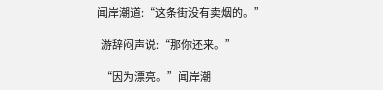闻岸潮道:“这条街没有卖烟的。”

  游辞闷声说:“那你还来。”

  “因为漂亮。”闻岸潮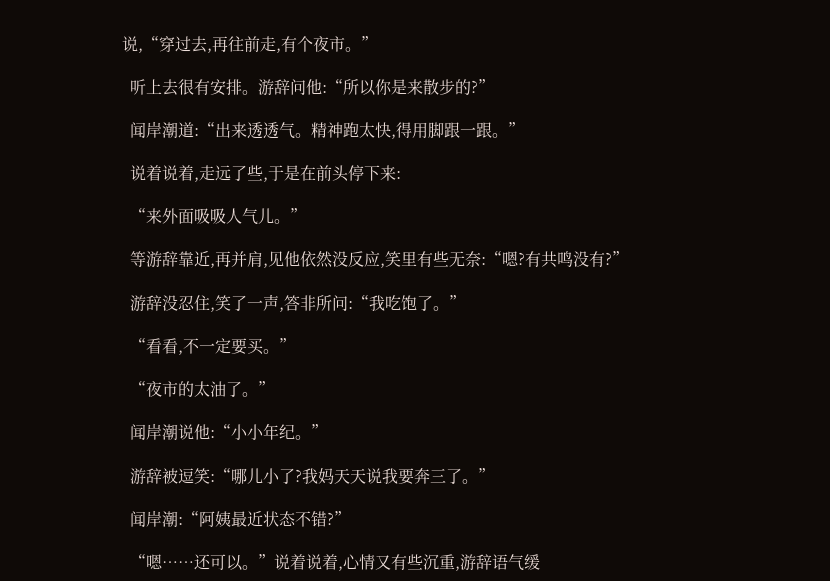说,“穿过去,再往前走,有个夜市。”

  听上去很有安排。游辞问他:“所以你是来散步的?”

  闻岸潮道:“出来透透气。精神跑太快,得用脚跟一跟。”

  说着说着,走远了些,于是在前头停下来:

  “来外面吸吸人气儿。”

  等游辞靠近,再并肩,见他依然没反应,笑里有些无奈:“嗯?有共鸣没有?”

  游辞没忍住,笑了一声,答非所问:“我吃饱了。”

  “看看,不一定要买。”

  “夜市的太油了。”

  闻岸潮说他:“小小年纪。”

  游辞被逗笑:“哪儿小了?我妈天天说我要奔三了。”

  闻岸潮:“阿姨最近状态不错?”

  “嗯……还可以。”说着说着,心情又有些沉重,游辞语气缓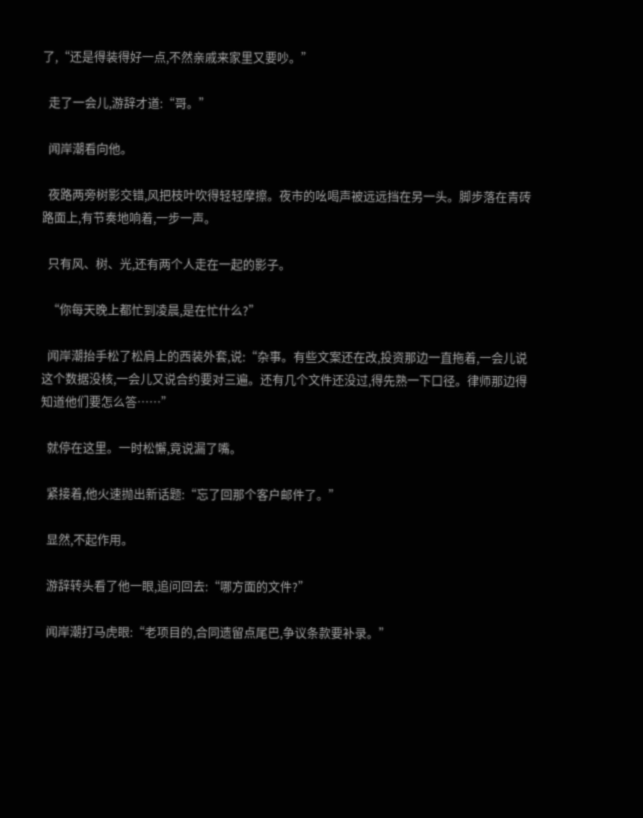了,“还是得装得好一点,不然亲戚来家里又要吵。”

  走了一会儿,游辞才道:“哥。”

  闻岸潮看向他。

  夜路两旁树影交错,风把枝叶吹得轻轻摩擦。夜市的吆喝声被远远挡在另一头。脚步落在青砖路面上,有节奏地响着,一步一声。

  只有风、树、光,还有两个人走在一起的影子。

  “你每天晚上都忙到凌晨,是在忙什么?”

  闻岸潮抬手松了松肩上的西装外套,说:“杂事。有些文案还在改,投资那边一直拖着,一会儿说这个数据没核,一会儿又说合约要对三遍。还有几个文件还没过,得先熟一下口径。律师那边得知道他们要怎么答……”

  就停在这里。一时松懈,竟说漏了嘴。

  紧接着,他火速抛出新话题:“忘了回那个客户邮件了。”

  显然,不起作用。

  游辞转头看了他一眼,追问回去:“哪方面的文件?”

  闻岸潮打马虎眼:“老项目的,合同遗留点尾巴,争议条款要补录。”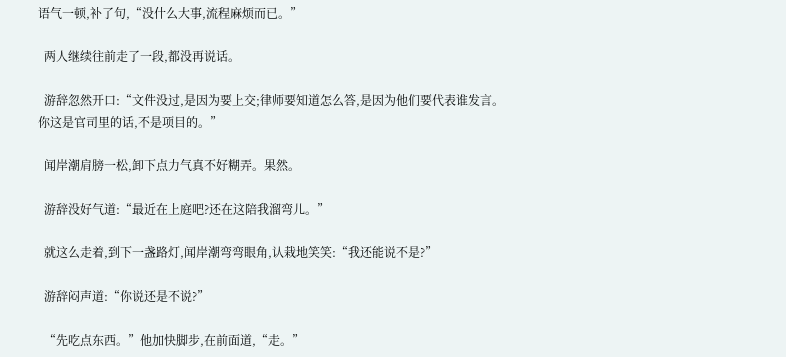语气一顿,补了句,“没什么大事,流程麻烦而已。”

  两人继续往前走了一段,都没再说话。

  游辞忽然开口:“文件没过,是因为要上交;律师要知道怎么答,是因为他们要代表谁发言。你这是官司里的话,不是项目的。”

  闻岸潮肩膀一松,卸下点力气真不好糊弄。果然。

  游辞没好气道:“最近在上庭吧?还在这陪我溜弯儿。”

  就这么走着,到下一盏路灯,闻岸潮弯弯眼角,认栽地笑笑:“我还能说不是?”

  游辞闷声道:“你说还是不说?”

  “先吃点东西。”他加快脚步,在前面道,“走。”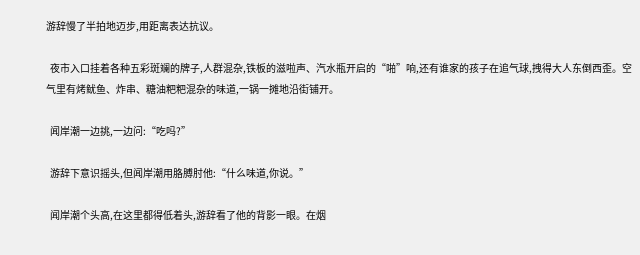游辞慢了半拍地迈步,用距离表达抗议。

  夜市入口挂着各种五彩斑斓的牌子,人群混杂,铁板的滋啦声、汽水瓶开启的“啪”响,还有谁家的孩子在追气球,拽得大人东倒西歪。空气里有烤鱿鱼、炸串、糖油粑粑混杂的味道,一锅一摊地沿街铺开。

  闻岸潮一边挑,一边问:“吃吗?”

  游辞下意识摇头,但闻岸潮用胳膊肘他:“什么味道,你说。”

  闻岸潮个头高,在这里都得低着头,游辞看了他的背影一眼。在烟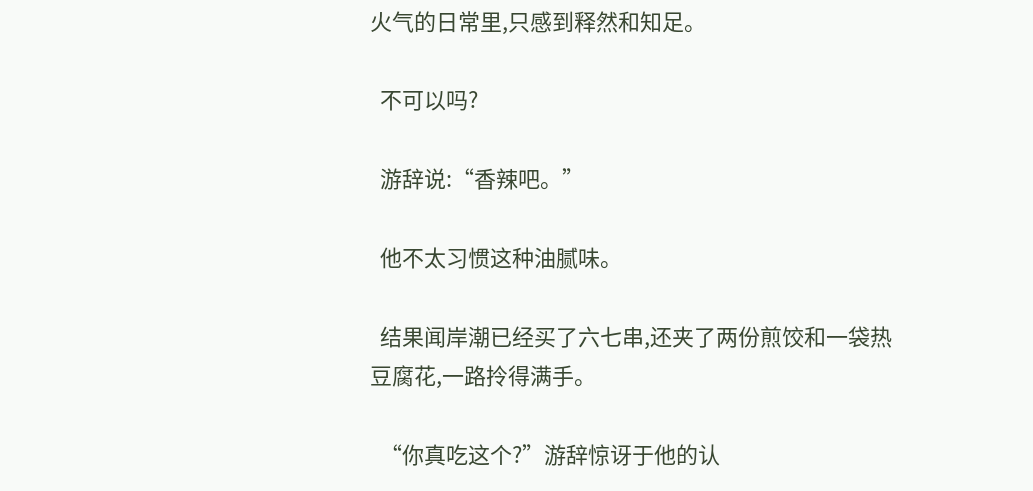火气的日常里,只感到释然和知足。

  不可以吗?

  游辞说:“香辣吧。”

  他不太习惯这种油腻味。

  结果闻岸潮已经买了六七串,还夹了两份煎饺和一袋热豆腐花,一路拎得满手。

  “你真吃这个?”游辞惊讶于他的认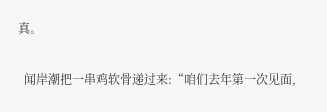真。

  闻岸潮把一串鸡软骨递过来:“咱们去年第一次见面,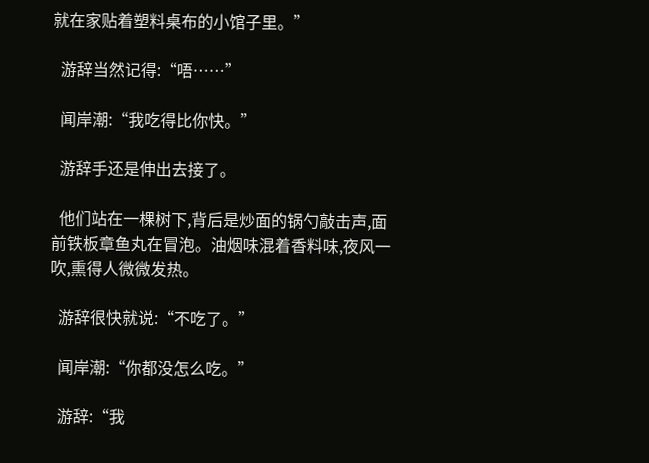就在家贴着塑料桌布的小馆子里。”

  游辞当然记得:“唔……”

  闻岸潮:“我吃得比你快。”

  游辞手还是伸出去接了。

  他们站在一棵树下,背后是炒面的锅勺敲击声,面前铁板章鱼丸在冒泡。油烟味混着香料味,夜风一吹,熏得人微微发热。

  游辞很快就说:“不吃了。”

  闻岸潮:“你都没怎么吃。”

  游辞:“我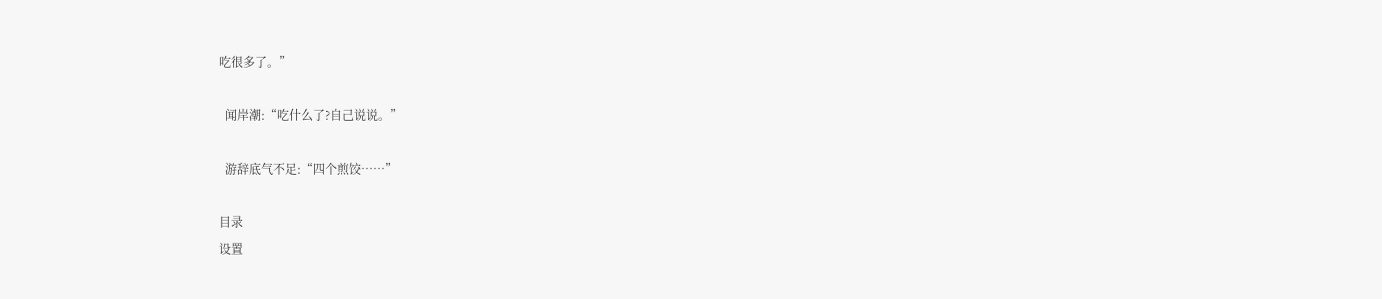吃很多了。”

  闻岸潮:“吃什么了?自己说说。”

  游辞底气不足:“四个煎饺……”

目录
设置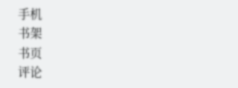手机
书架
书页
评论